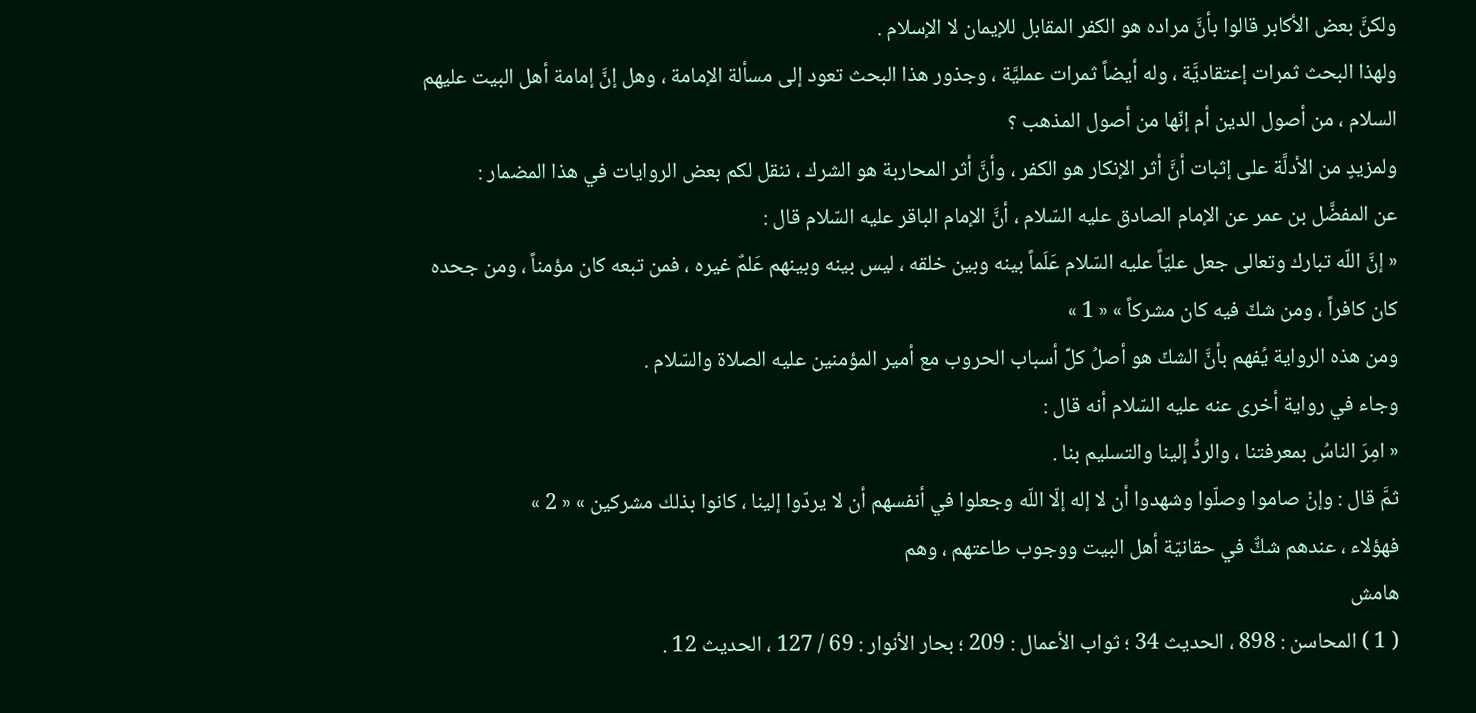ولكنَّ بعض الأكابر قالوا بأنَّ مراده هو الكفر المقابل للإيمان لا الإسلام .
ولهذا البحث ثمرات إعتقاديَّة ، وله أيضاً ثمرات عمليَّة ، وجذور هذا البحث تعود إلى مسألة الإمامة ، وهل إنَّ إمامة أهل البيت عليهم السلام ، من أصول الدين أم إنّها من أصول المذهب ؟
ولمزيدٍ من الأدلَّة على إثبات أنَّ أثر الإنكار هو الكفر ، وأنَّ أثر المحاربة هو الشرك ، ننقل لكم بعض الروايات في هذا المضمار :
عن المفضَّل بن عمر عن الإمام الصادق عليه السّلام ، أنَّ الإمام الباقر عليه السّلام قال :
« إنَّ اللّه تبارك وتعالى جعل عليّاً عليه السّلام عَلَماً بينه وبين خلقه ، ليس بينه وبينهم عَلمٌ غيره ، فمن تبعه كان مؤمناً ، ومن جحده كان كافراً ، ومن شكّ فيه كان مشركاً » « 1 »
ومن هذه الرواية يُفهم بأنَّ الشكّ هو أصلُ كلِّ أسباب الحروب مع أمير المؤمنين عليه الصلاة والسّلام .
وجاء في رواية أخرى عنه عليه السّلام أنه قال :
« امِرَ الناسُ بمعرفتنا ، والردُّ إلينا والتسليم بنا .
ثمَّ قال : وإنْ صاموا وصلّوا وشهدوا أن لا إله إلّا اللّه وجعلوا في أنفسهم أن لا يردّوا إلينا ، كانوا بذلك مشركين » « 2 »
فهؤلاء ، عندهم شكٌّ في حقانيّة أهل البيت ووجوب طاعتهم ، وهم
هامش
( 1 ) المحاسن : 898 ، الحديث 34 ؛ ثواب الأعمال : 209 ؛ بحار الأنوار : 69 / 127 ، الحديث 12 .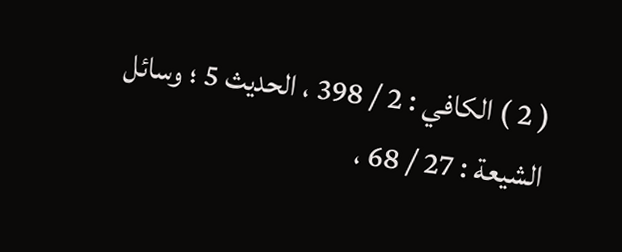( 2 ) الكافي : 2 / 398 ، الحديث 5 ؛ وسائل الشيعة : 27 / 68 ،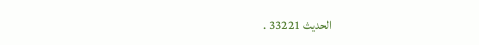الحديث 33221 .